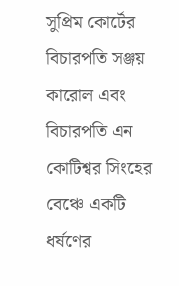সুপ্রিম কোর্টের বিচারপতি সঞ্জয় কারোল এবং বিচারপতি এন কোটিশ্বর সিংহের বেঞ্চে একটি ধর্ষণের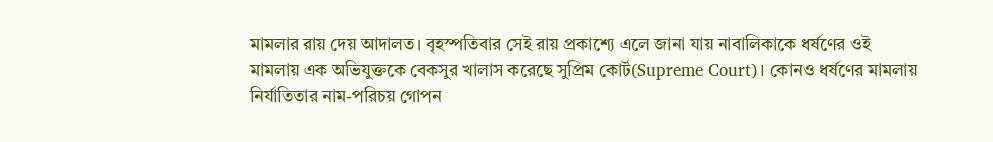মামলার রায় দেয় আদালত। বৃহস্পতিবার সেই রায় প্রকাশ্যে এলে জানা যায় নাবালিকাকে ধর্ষণের ওই মামলায় এক অভিযুক্তকে বেকসুর খালাস করেছে সুপ্রিম কোর্ট(Supreme Court)। কোনও ধর্ষণের মামলায় নির্যাতিতার নাম-পরিচয় গোপন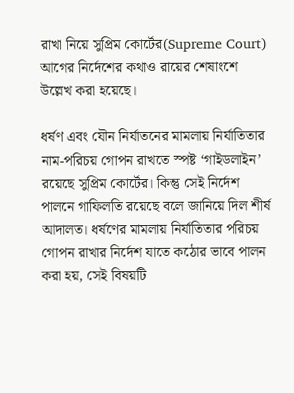রাখা নিয়ে সুপ্রিম কোর্টের(Supreme Court) আগের নির্দেশের কথাও রায়ের শেষাংশে উল্লেখ করা হয়েছে।

ধর্ষণ এবং যৌন নির্যাতনের মামলায় নির্যাতিতার নাম-পরিচয় গোপন রাখতে স্পষ্ট ‘গাইডলাইন’ রয়েছে সুপ্রিম কোর্টের। কিন্তু সেই নির্দেশ পালনে গাফিলতি রয়েছে বলে জানিয়ে দিল শীর্ষ আদালত। ধর্ষণের মামলায় নির্যাতিতার পরিচয় গোপন রাখার নির্দেশ যাতে কঠোর ভাবে পালন করা হয়, সেই বিষয়টি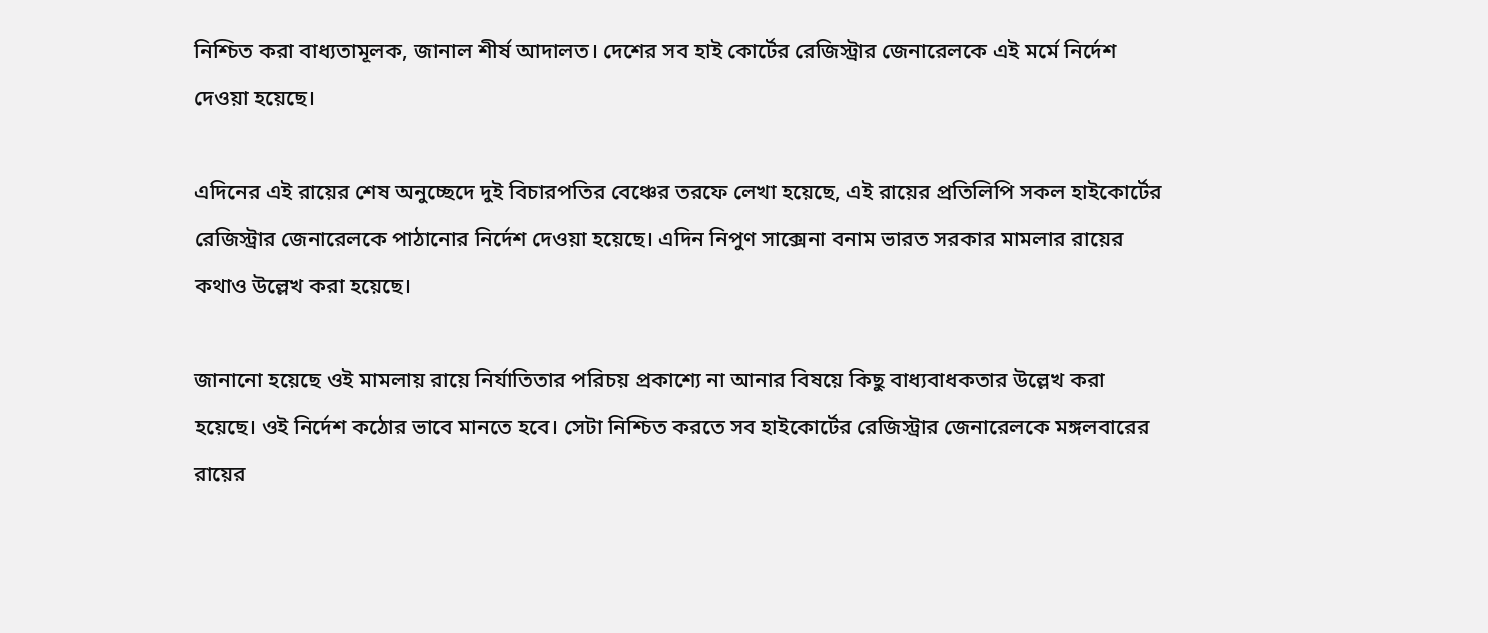নিশ্চিত করা বাধ্যতামূলক, জানাল শীর্ষ আদালত। দেশের সব হাই কোর্টের রেজিস্ট্রার জেনারেলকে এই মর্মে নির্দেশ দেওয়া হয়েছে।

এদিনের এই রায়ের শেষ অনুচ্ছেদে দুই বিচারপতির বেঞ্চের তরফে লেখা হয়েছে, এই রায়ের প্রতিলিপি সকল হাইকোর্টের রেজিস্ট্রার জেনারেলকে পাঠানোর নির্দেশ দেওয়া হয়েছে। এদিন নিপুণ সাক্সেনা বনাম ভারত সরকার মামলার রায়ের কথাও উল্লেখ করা হয়েছে।

জানানো হয়েছে ওই মামলায় রায়ে নির্যাতিতার পরিচয় প্রকাশ্যে না আনার বিষয়ে কিছু বাধ্যবাধকতার উল্লেখ করা হয়েছে। ওই নির্দেশ কঠোর ভাবে মানতে হবে। সেটা নিশ্চিত করতে সব হাইকোর্টের রেজিস্ট্রার জেনারেলকে মঙ্গলবারের রায়ের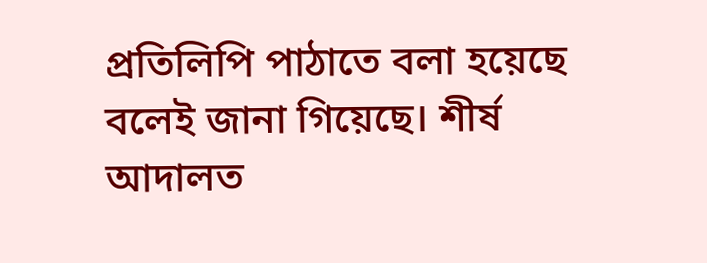প্রতিলিপি পাঠাতে বলা হয়েছে বলেই জানা গিয়েছে। শীর্ষ আদালত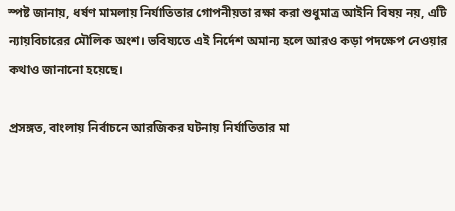স্পষ্ট জানায়, ধর্ষণ মামলায় নির্যাতিতার গোপনীয়তা রক্ষা করা শুধুমাত্র আইনি বিষয় নয়, এটি ন্যায়বিচারের মৌলিক অংশ। ভবিষ্যতে এই নির্দেশ অমান্য হলে আরও কড়া পদক্ষেপ নেওয়ার কথাও জানানো হয়েছে।

প্রসঙ্গত, বাংলায় নির্বাচনে আরজিকর ঘটনায় নির্যাতিতার মা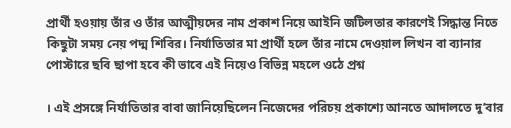প্রার্থী হওয়ায় তাঁর ও তাঁর আত্মীয়দের নাম প্রকাশ নিয়ে আইনি জটিলতার কারণেই সিদ্ধান্ত নিতে কিছুটা সময় নেয় পদ্ম শিবির। নির্যাতিতার মা প্রার্থী হলে তাঁর নামে দেওয়াল লিখন বা ব্যানার পোস্টারে ছবি ছাপা হবে কী ভাবে এই নিয়েও বিভিন্ন মহলে ওঠে প্রশ্ন

। এই প্রসঙ্গে নির্যাতিতার বাবা জানিয়েছিলেন নিজেদের পরিচয় প্রকাশ্যে আনতে আদালতে দু’বার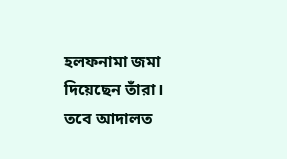হলফনামা জমা দিয়েছেন তাঁরা। তবে আদালত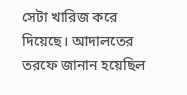সেটা খারিজ করে দিয়েছে। আদালতের তরফে জানান হয়েছিল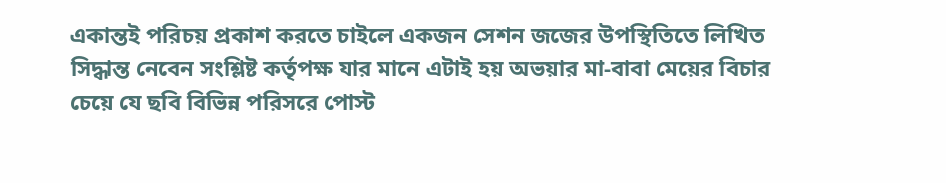একান্তই পরিচয় প্রকাশ করতে চাইলে একজন সেশন জজের উপস্থিতিতে লিখিত সিদ্ধান্ত নেবেন সংশ্লিষ্ট কর্তৃপক্ষ যার মানে এটাই হয় অভয়ার মা-বাবা মেয়ের বিচার চেয়ে যে ছবি বিভিন্ন পরিসরে পোস্ট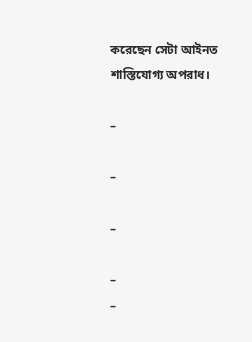করেছেন সেটা আইনত শাস্তিযোগ্য অপরাধ।

–

–

–

–
–